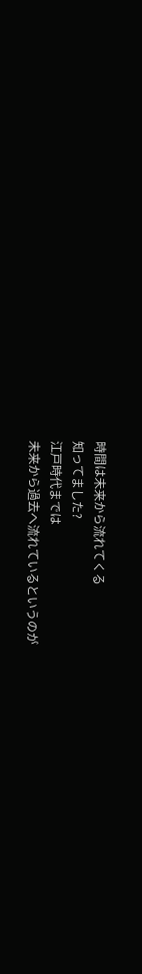時間は未来から流れてくる
知ってました?
江戸時代までは
未来から過去へ流れているというのが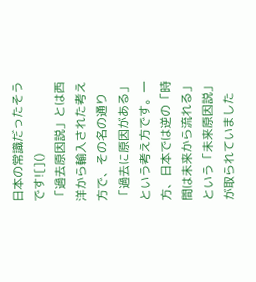日本の常識だったそうです![]()
「過去原因説」とは西洋から輸入された考え方で、その名の通り「過去に原因がある」という考え方です。一方、日本では逆の「時間は未来から流れる」という「未来原因説」が取られていました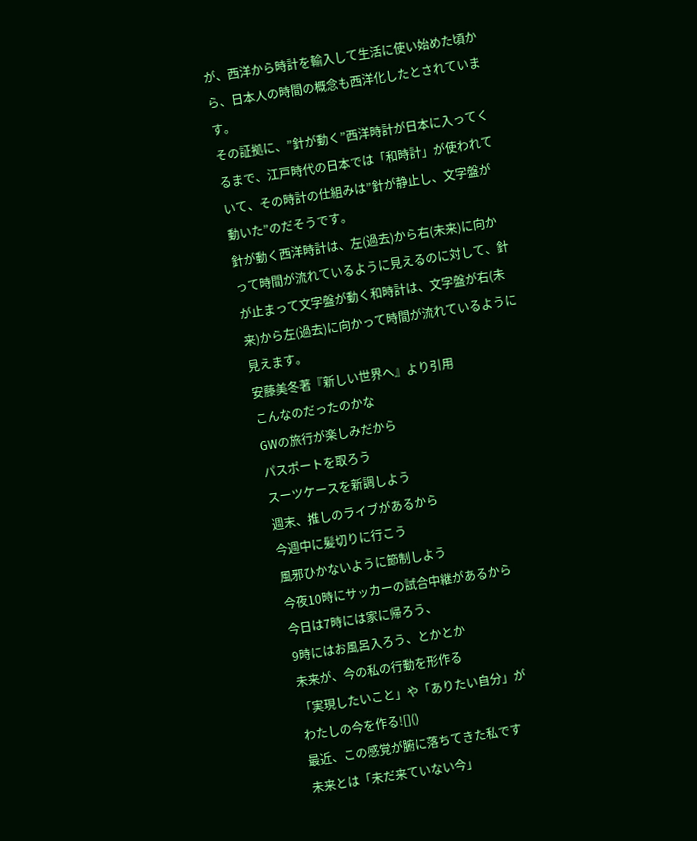が、西洋から時計を輸入して生活に使い始めた頃から、日本人の時間の概念も西洋化したとされています。
その証拠に、”針が動く”西洋時計が日本に入ってくるまで、江戸時代の日本では「和時計」が使われていて、その時計の仕組みは”針が静止し、文字盤が動いた”のだそうです。
針が動く西洋時計は、左(過去)から右(未来)に向かって時間が流れているように見えるのに対して、針が止まって文字盤が動く和時計は、文字盤が右(未来)から左(過去)に向かって時間が流れているように見えます。
安藤美冬著『新しい世界へ』より引用
こんなのだったのかな
GWの旅行が楽しみだから
パスポートを取ろう
スーツケースを新調しよう
週末、推しのライブがあるから
今週中に髪切りに行こう
風邪ひかないように節制しよう
今夜10時にサッカーの試合中継があるから
今日は7時には家に帰ろう、
9時にはお風呂入ろう、とかとか
未来が、今の私の行動を形作る
「実現したいこと」や「ありたい自分」が
わたしの今を作る![]()
最近、この感覚が腑に落ちてきた私です
未来とは「未だ来ていない今」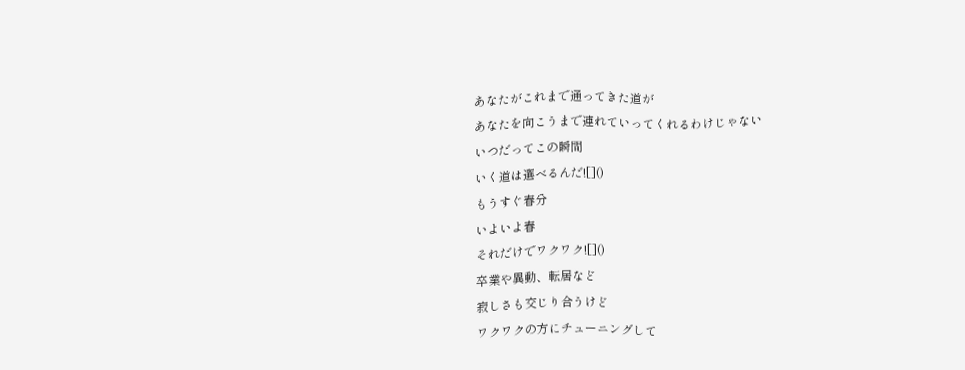あなたがこれまで通ってきた道が
あなたを向こうまで連れていってくれるわけじゃない
いつだってこの瞬間
いく道は選べるんだ![]()
もうすぐ春分
いよいよ春
それだけでワクワク![]()
卒業や異動、転居など
寂しさも交じり合うけど
ワクワクの方にチューニングして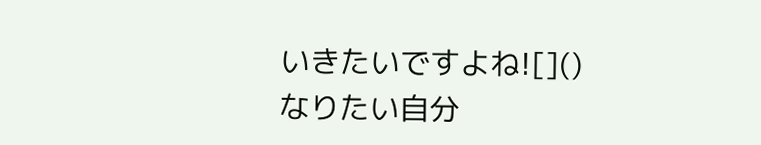いきたいですよね![]()
なりたい自分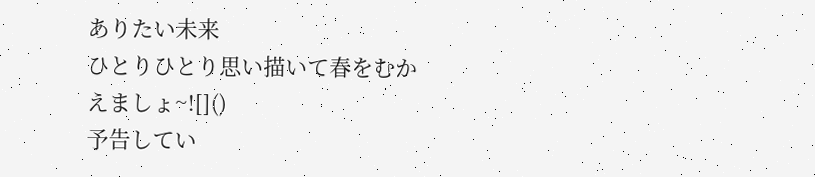ありたい未来
ひとりひとり思い描いて春をむかえましょ~![]()
予告してい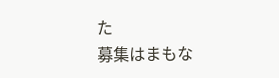た
募集はまもな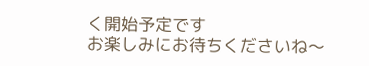く開始予定です
お楽しみにお待ちくださいね〜